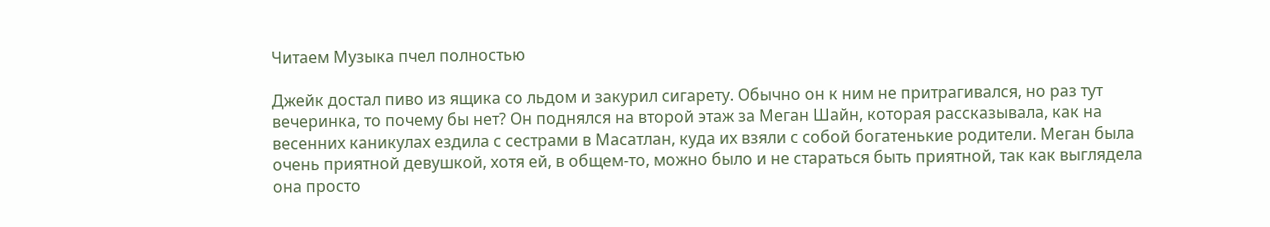Читаем Музыка пчел полностью

Джейк достал пиво из ящика со льдом и закурил сигарету. Обычно он к ним не притрагивался, но раз тут вечеринка, то почему бы нет? Он поднялся на второй этаж за Меган Шайн, которая рассказывала, как на весенних каникулах ездила с сестрами в Масатлан, куда их взяли с собой богатенькие родители. Меган была очень приятной девушкой, хотя ей, в общем-то, можно было и не стараться быть приятной, так как выглядела она просто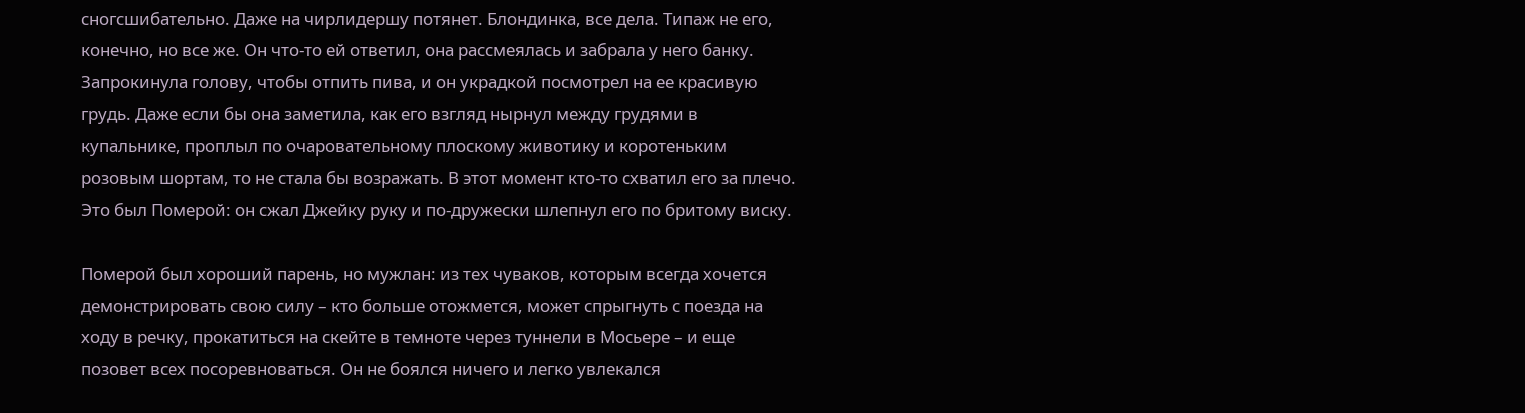сногсшибательно. Даже на чирлидершу потянет. Блондинка, все дела. Типаж не его, конечно, но все же. Он что-то ей ответил, она рассмеялась и забрала у него банку. Запрокинула голову, чтобы отпить пива, и он украдкой посмотрел на ее красивую грудь. Даже если бы она заметила, как его взгляд нырнул между грудями в купальнике, проплыл по очаровательному плоскому животику и коротеньким розовым шортам, то не стала бы возражать. В этот момент кто-то схватил его за плечо. Это был Померой: он сжал Джейку руку и по-дружески шлепнул его по бритому виску.

Померой был хороший парень, но мужлан: из тех чуваков, которым всегда хочется демонстрировать свою силу – кто больше отожмется, может спрыгнуть с поезда на ходу в речку, прокатиться на скейте в темноте через туннели в Мосьере – и еще позовет всех посоревноваться. Он не боялся ничего и легко увлекался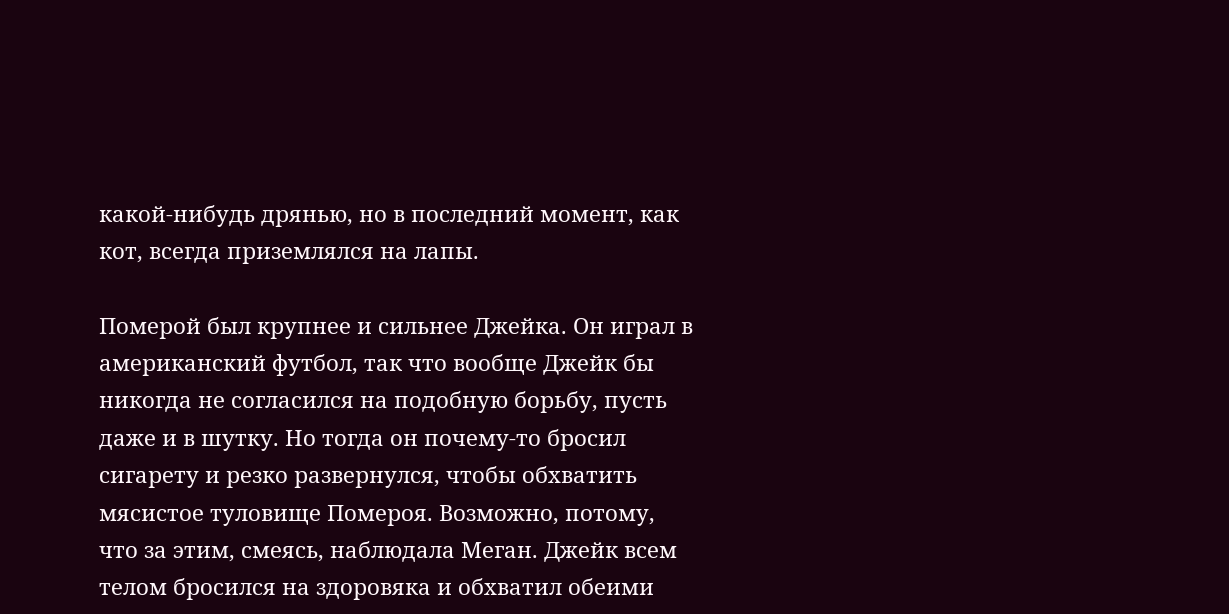какой-нибудь дрянью, но в последний момент, как кот, всегда приземлялся на лапы.

Померой был крупнее и сильнее Джейка. Он играл в американский футбол, так что вообще Джейк бы никогда не согласился на подобную борьбу, пусть даже и в шутку. Но тогда он почему-то бросил сигарету и резко развернулся, чтобы обхватить мясистое туловище Помероя. Возможно, потому, что за этим, смеясь, наблюдала Меган. Джейк всем телом бросился на здоровяка и обхватил обеими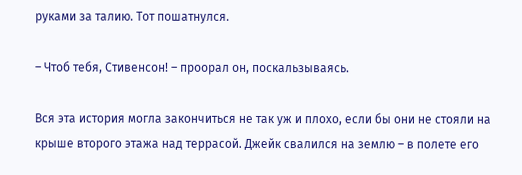руками за талию. Тот пошатнулся.

– Чтоб тебя, Стивенсон! – проорал он, поскальзываясь.

Вся эта история могла закончиться не так уж и плохо, если бы они не стояли на крыше второго этажа над террасой. Джейк свалился на землю – в полете его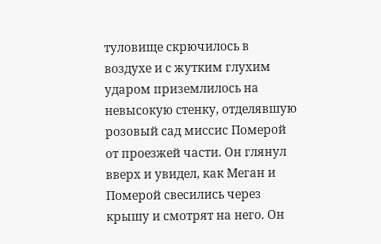туловище скрючилось в воздухе и с жутким глухим ударом приземлилось на невысокую стенку, отделявшую розовый сад миссис Померой от проезжей части. Он глянул вверх и увидел, как Меган и Померой свесились через крышу и смотрят на него. Он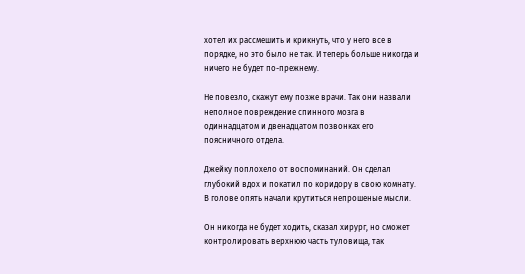хотел их рассмешить и крикнуть, что у него все в порядке, но это было не так. И теперь больше никогда и ничего не будет по-прежнему.

Не повезло, скажут ему позже врачи. Так они назвали неполное повреждение спинного мозга в одиннадцатом и двенадцатом позвонках его поясничного отдела.

Джейку поплохело от воспоминаний. Он сделал глубокий вдох и покатил по коридору в свою комнату. В голове опять начали крутиться непрошеные мысли.

Он никогда не будет ходить, сказал хирург, но сможет контролировать верхнюю часть туловища, так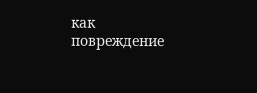как повреждение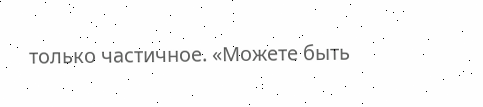только частичное. «Можете быть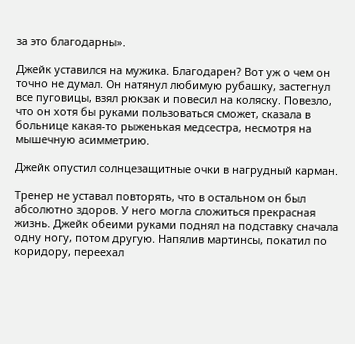за это благодарны».

Джейк уставился на мужика. Благодарен? Вот уж о чем он точно не думал. Он натянул любимую рубашку, застегнул все пуговицы, взял рюкзак и повесил на коляску. Повезло, что он хотя бы руками пользоваться сможет, сказала в больнице какая-то рыженькая медсестра, несмотря на мышечную асимметрию.

Джейк опустил солнцезащитные очки в нагрудный карман.

Тренер не уставал повторять, что в остальном он был абсолютно здоров. У него могла сложиться прекрасная жизнь. Джейк обеими руками поднял на подставку сначала одну ногу, потом другую. Напялив мартинсы, покатил по коридору, переехал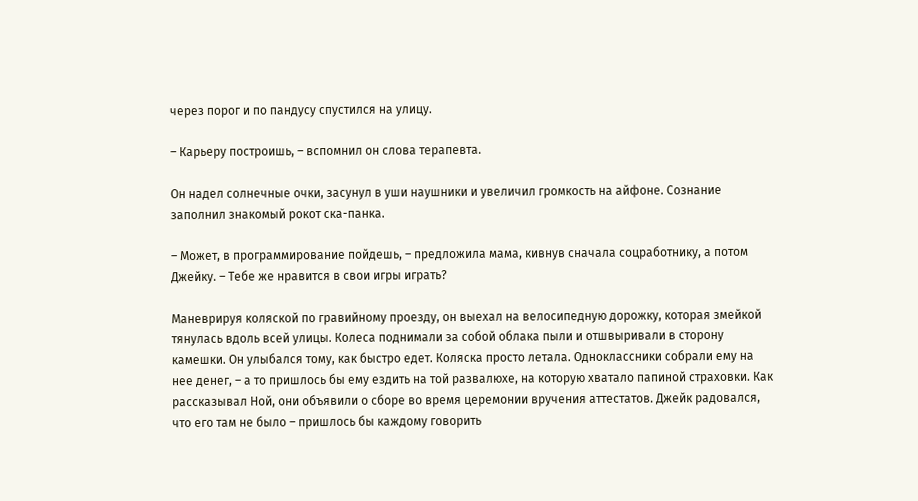через порог и по пандусу спустился на улицу.

– Карьеру построишь, – вспомнил он слова терапевта.

Он надел солнечные очки, засунул в уши наушники и увеличил громкость на айфоне. Сознание заполнил знакомый рокот ска-панка.

– Может, в программирование пойдешь, – предложила мама, кивнув сначала соцработнику, а потом Джейку. – Тебе же нравится в свои игры играть?

Маневрируя коляской по гравийному проезду, он выехал на велосипедную дорожку, которая змейкой тянулась вдоль всей улицы. Колеса поднимали за собой облака пыли и отшвыривали в сторону камешки. Он улыбался тому, как быстро едет. Коляска просто летала. Одноклассники собрали ему на нее денег, – а то пришлось бы ему ездить на той развалюхе, на которую хватало папиной страховки. Как рассказывал Ной, они объявили о сборе во время церемонии вручения аттестатов. Джейк радовался, что его там не было – пришлось бы каждому говорить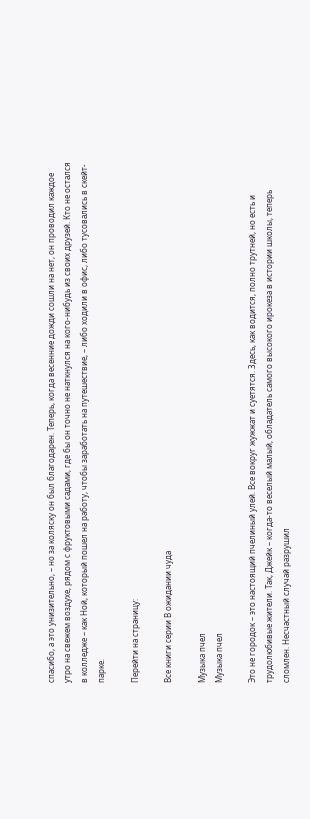спасибо, а это унизительно, – но за коляску он был благодарен. Теперь, когда весенние дожди сошли на нет, он проводил каждое утро на свежем воздухе, рядом с фруктовыми садами, где бы он точно не наткнулся на кого-нибудь из своих друзей. Кто не остался в колледже – как Ной, который пошел на работу, чтобы заработать на путешествие, – либо ходили в офис, либо тусовались в скейт-парке.

Перейти на страницу:

Все книги серии В ожидании чуда

Музыка пчел
Музыка пчел

Это не городок – это настоящий пчелиный улей. Все вокруг жужжат и суетятся. Здесь, как водится, полно трутней, но есть и трудолюбивые жители. Так, Джейк – когда-то веселый малый, обладатель самого высокого ирокеза в истории школы, теперь сломлен. Несчастный случай разрушил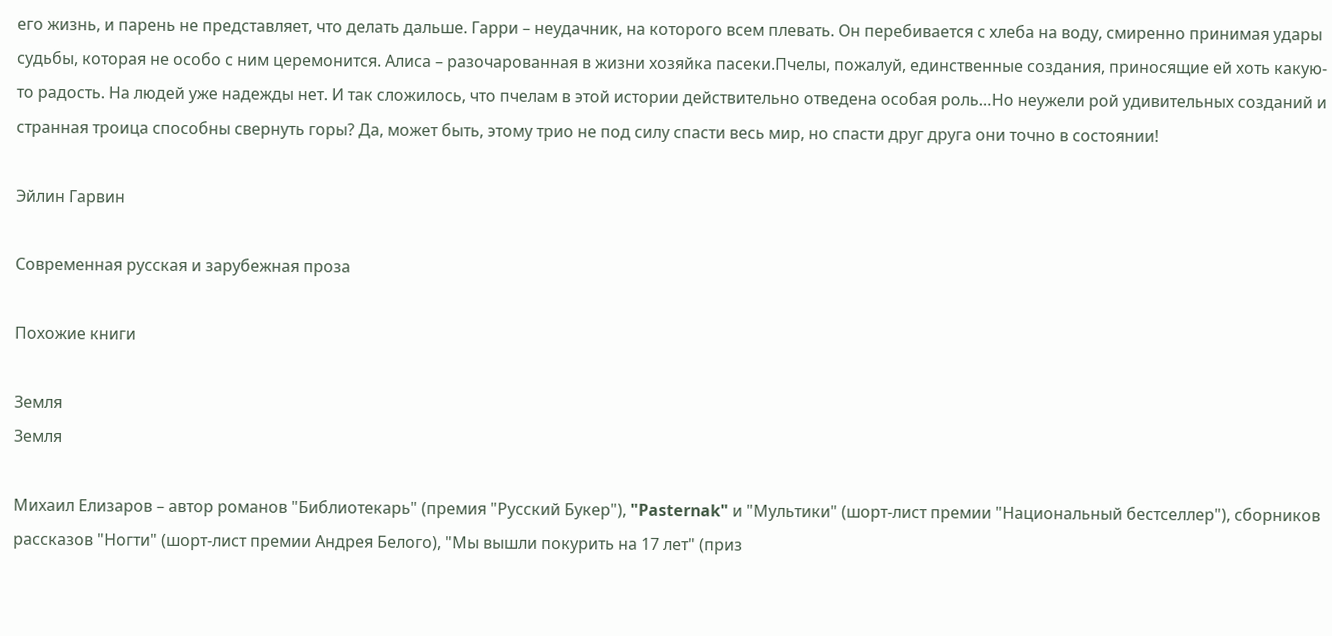его жизнь, и парень не представляет, что делать дальше. Гарри – неудачник, на которого всем плевать. Он перебивается с хлеба на воду, смиренно принимая удары судьбы, которая не особо с ним церемонится. Алиса – разочарованная в жизни хозяйка пасеки.Пчелы, пожалуй, единственные создания, приносящие ей хоть какую-то радость. На людей уже надежды нет. И так сложилось, что пчелам в этой истории действительно отведена особая роль…Но неужели рой удивительных созданий и странная троица способны свернуть горы? Да, может быть, этому трио не под силу спасти весь мир, но спасти друг друга они точно в состоянии!

Эйлин Гарвин

Современная русская и зарубежная проза

Похожие книги

Земля
Земля

Михаил Елизаров – автор романов "Библиотекарь" (премия "Русский Букер"), "Pasternak" и "Мультики" (шорт-лист премии "Национальный бестселлер"), сборников рассказов "Ногти" (шорт-лист премии Андрея Белого), "Мы вышли покурить на 17 лет" (приз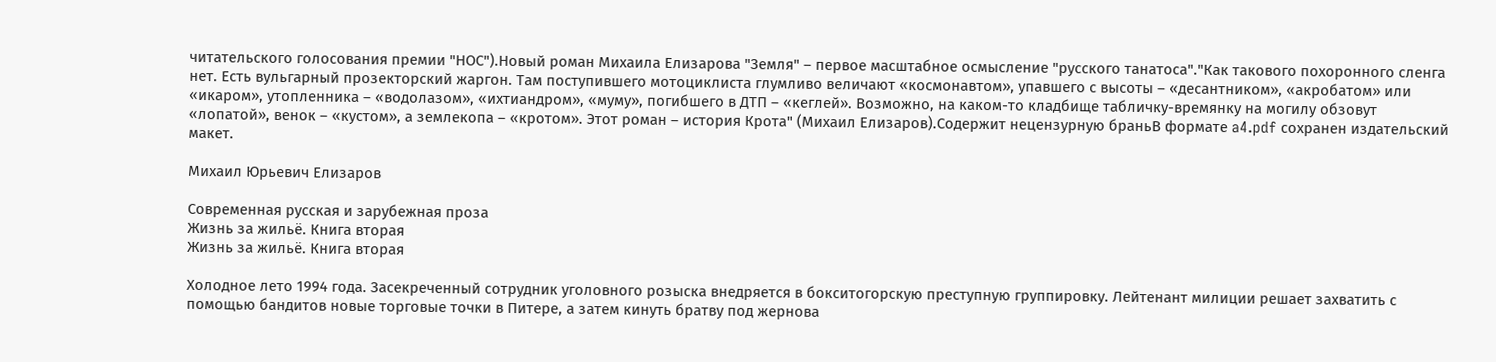читательского голосования премии "НОС").Новый роман Михаила Елизарова "Земля" – первое масштабное осмысление "русского танатоса"."Как такового похоронного сленга нет. Есть вульгарный прозекторский жаргон. Там поступившего мотоциклиста глумливо величают «космонавтом», упавшего с высоты – «десантником», «акробатом» или «икаром», утопленника – «водолазом», «ихтиандром», «муму», погибшего в ДТП – «кеглей». Возможно, на каком-то кладбище табличку-времянку на могилу обзовут «лопатой», венок – «кустом», а землекопа – «кротом». Этот роман – история Крота" (Михаил Елизаров).Содержит нецензурную браньВ формате a4.pdf сохранен издательский макет.

Михаил Юрьевич Елизаров

Современная русская и зарубежная проза
Жизнь за жильё. Книга вторая
Жизнь за жильё. Книга вторая

Холодное лето 1994 года. Засекреченный сотрудник уголовного розыска внедряется в бокситогорскую преступную группировку. Лейтенант милиции решает захватить с помощью бандитов новые торговые точки в Питере, а затем кинуть братву под жернова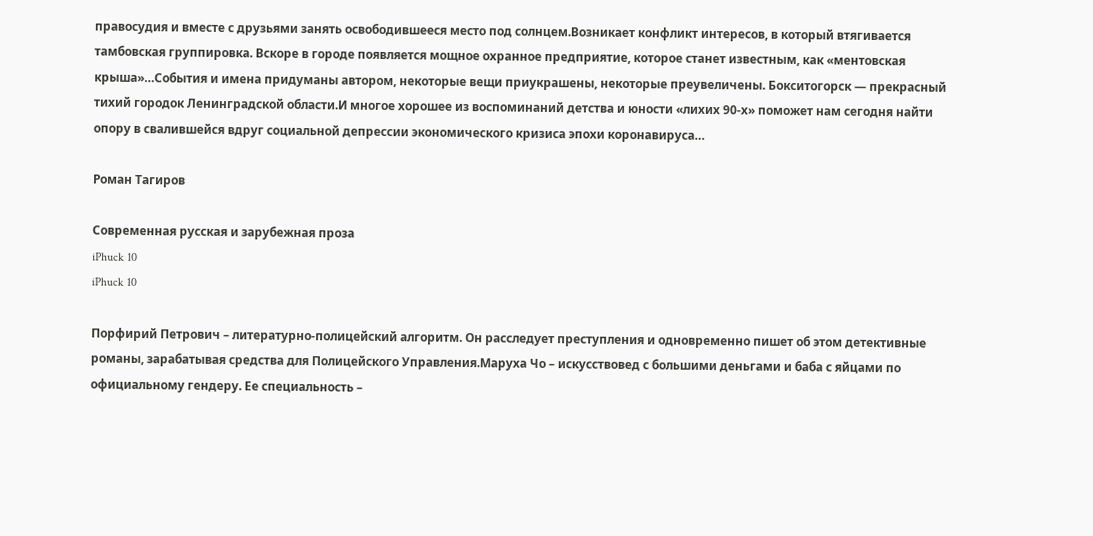правосудия и вместе с друзьями занять освободившееся место под солнцем.Возникает конфликт интересов, в который втягивается тамбовская группировка. Вскоре в городе появляется мощное охранное предприятие, которое станет известным, как «ментовская крыша»…События и имена придуманы автором, некоторые вещи приукрашены, некоторые преувеличены. Бокситогорск — прекрасный тихий городок Ленинградской области.И многое хорошее из воспоминаний детства и юности «лихих 90-х» поможет нам сегодня найти опору в свалившейся вдруг социальной депрессии экономического кризиса эпохи коронавируса…

Роман Тагиров

Современная русская и зарубежная проза
iPhuck 10
iPhuck 10

Порфирий Петрович – литературно-полицейский алгоритм. Он расследует преступления и одновременно пишет об этом детективные романы, зарабатывая средства для Полицейского Управления.Маруха Чо – искусствовед с большими деньгами и баба с яйцами по официальному гендеру. Ее специальность –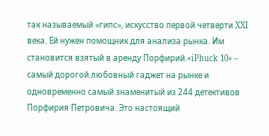так называемый «гипс», искусство первой четверти XXI века. Ей нужен помощник для анализа рынка. Им становится взятый в аренду Порфирий.«iPhuck 10» – самый дорогой любовный гаджет на рынке и одновременно самый знаменитый из 244 детективов Порфирия Петровича. Это настоящий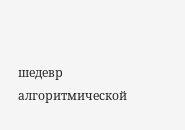шедевр алгоритмической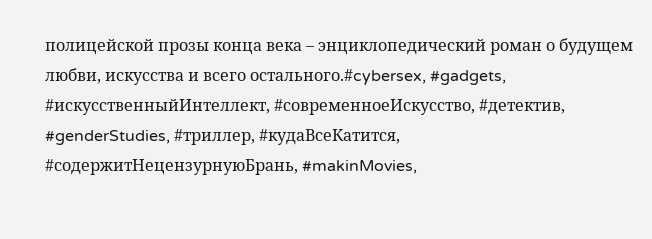полицейской прозы конца века – энциклопедический роман о будущем любви, искусства и всего остального.#cybersex, #gadgets, #искусственныйИнтеллект, #современноеИскусство, #детектив, #genderStudies, #триллер, #кудаВсеКатится, #содержитНецензурнуюБрань, #makinMovies,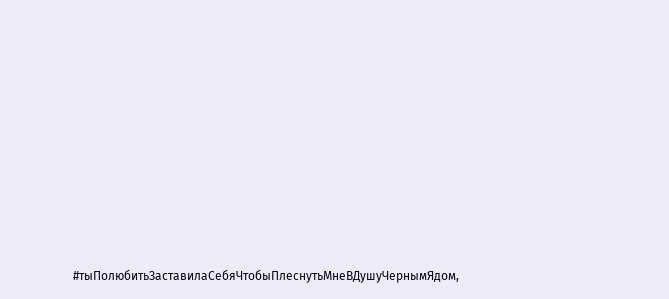#тыПолюбитьЗаставилаСебяЧтобыПлеснутьМнеВДушуЧернымЯдом,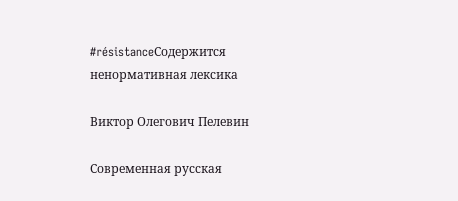#résistanceСодержится ненормативная лексика

Виктор Олегович Пелевин

Современная русская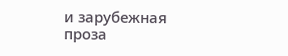и зарубежная проза